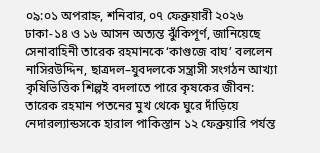০৯:০১ অপরাহ্ন, শনিবার, ০৭ ফেব্রুয়ারী ২০২৬
ঢাকা-১৪ ও ১৬ আসন অত্যন্ত ঝুঁকিপূর্ণ, জানিয়েছে সেনাবাহিনী তারেক রহমানকে ‘কাগুজে বাঘ’ বললেন নাসিরউদ্দিন, ছাত্রদল–যুবদলকে সন্ত্রাসী সংগঠন আখ্যা কৃষিভিত্তিক শিল্পই বদলাতে পারে কৃষকের জীবন: তারেক রহমান পতনের মুখ থেকে ঘুরে দাঁড়িয়ে নেদারল্যান্ডসকে হারাল পাকিস্তান ১২ ফেব্রুয়ারি পর্যন্ত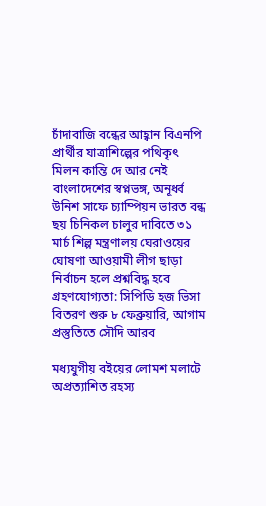চাঁদাবাজি বন্ধের আহ্বান বিএনপি প্রার্থীর যাত্রাশিল্পের পথিকৃৎ মিলন কান্তি দে আর নেই বাংলাদেশের স্বপ্নভঙ্গ, অনূর্ধ্ব উনিশ সাফে চ্যাম্পিয়ন ভারত বন্ধ ছয় চিনিকল চালুর দাবিতে ৩১ মার্চ শিল্প মন্ত্রণালয় ঘেরাওয়ের ঘোষণা আওয়ামী লীগ ছাড়া নির্বাচন হলে প্রশ্নবিদ্ধ হবে গ্রহণযোগ্যতা: সিপিডি হজ ভিসা বিতরণ শুরু ৮ ফেব্রুয়ারি, আগাম প্রস্তুতিতে সৌদি আরব

মধ্যযুগীয় বইয়ের লোমশ মলাটে অপ্রত্যাশিত রহস্য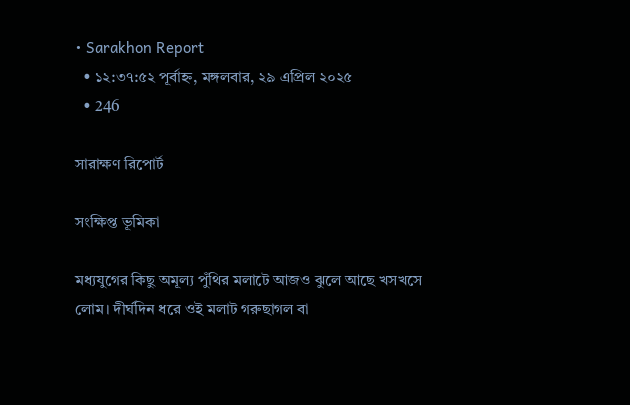• Sarakhon Report
  • ১২:৩৭:৫২ পূর্বাহ্ন, মঙ্গলবার, ২৯ এপ্রিল ২০২৫
  • 246

সারাক্ষণ রিপোর্ট

সংক্ষিপ্ত ভূমিকা

মধ্যযুগের কিছু অমূল্য পুঁথির মলাটে আজও ঝুলে আছে খসখসে লোম। দীর্ঘদিন ধরে ওই মলাট গরুছাগল বা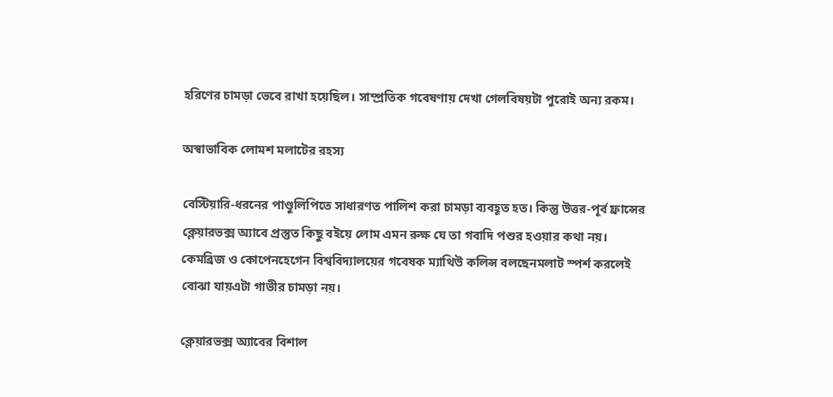হরিণের চামড়া ভেবে রাখা হয়েছিল। সাম্প্রতিক গবেষণায় দেখা গেলবিষয়টা পুরোই অন্য রকম।

অস্বাভাবিক লোমশ মলাটের রহস্য

বেস্টিয়ারি-ধরনের পাণ্ডুলিপিতে সাধারণত পালিশ করা চামড়া ব্যবহূত হত। কিন্তু উত্তর-পূর্ব ফ্রান্সের ক্লেয়ারভক্স অ্যাবে প্রস্তুত কিছু বইয়ে লোম এমন রুক্ষ যে তা গবাদি পশুর হওয়ার কথা নয়। কেমব্রিজ ও কোপেনহেগেন বিশ্ববিদ্যালয়ের গবেষক ম্যাথিউ কলিন্স বলছেনমলাট স্পর্শ করলেই বোঝা যায়এটা গাভীর চামড়া নয়।

ক্লেয়ারভক্স অ্যাবের বিশাল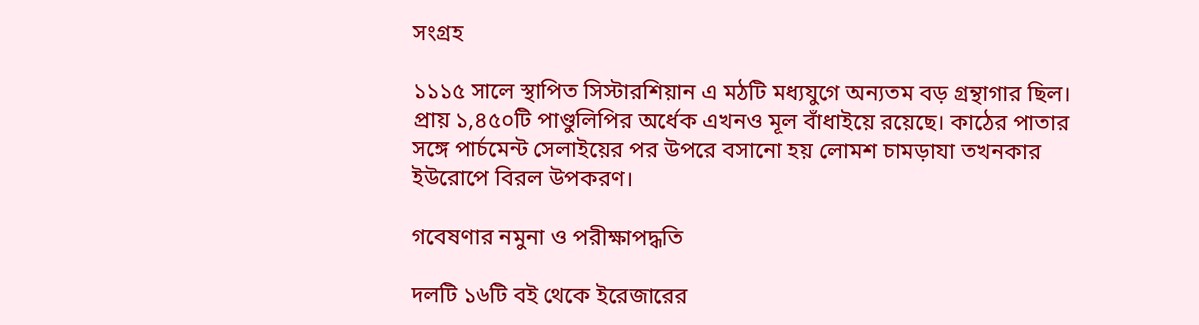সংগ্রহ

১১১৫ সালে স্থাপিত সিস্টারশিয়ান এ মঠটি মধ্যযুগে অন্যতম বড় গ্রন্থাগার ছিল। প্রায় ১,৪৫০টি পাণ্ডুলিপির অর্ধেক এখনও মূল বাঁধাইয়ে রয়েছে। কাঠের পাতার সঙ্গে পার্চমেন্ট সেলাইয়ের পর উপরে বসানো হয় লোমশ চামড়াযা তখনকার ইউরোপে বিরল উপকরণ।

গবেষণার নমুনা ও পরীক্ষাপদ্ধতি

দলটি ১৬টি বই থেকে ইরেজারের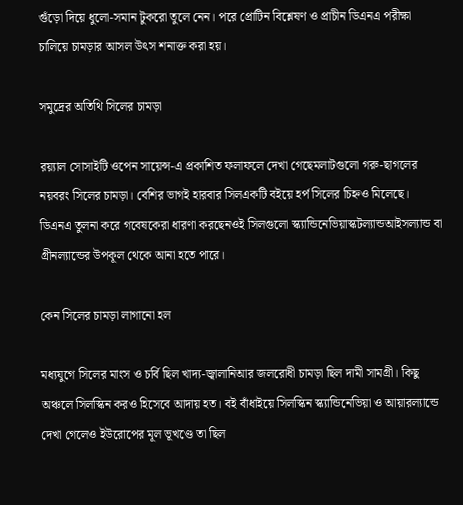গুঁড়ো দিয়ে ধুলো-সমান টুকরো তুলে নেন। পরে প্রোটিন বিশ্লেষণ ও প্রাচীন ডিএনএ পরীক্ষা চালিয়ে চামড়ার আসল উৎস শনাক্ত করা হয়।

সমুদ্রের অতিথি সিলের চামড়া

রয়্যাল সোসাইটি ওপেন সায়েন্স-এ প্রকাশিত ফলাফলে দেখা গেছেমলাটগুলো গরু-ছাগলের নয়বরং সিলের চামড়া। বেশির ভাগই হারবার সিলএকটি বইয়ে হর্প সিলের চিহ্নও মিলেছে। ডিএনএ তুলনা করে গবেষকেরা ধারণা করছেনওই সিলগুলো স্ক্যান্ডিনেভিয়াস্কটল্যান্ডআইসল্যান্ড বা গ্রীনল্যান্ডের উপকূল থেকে আনা হতে পারে।

কেন সিলের চামড়া লাগানো হল

মধ্যযুগে সিলের মাংস ও চর্বি ছিল খাদ্য-জ্বালানিআর জলরোধী চামড়া ছিল দামী সামগ্রী। কিছু অঞ্চলে সিলস্কিন করও হিসেবে আদায় হত। বই বাঁধাইয়ে সিলস্কিন স্ক্যান্ডিনেভিয়া ও আয়ারল্যান্ডে দেখা গেলেও ইউরোপের মূল ভূখণ্ডে তা ছিল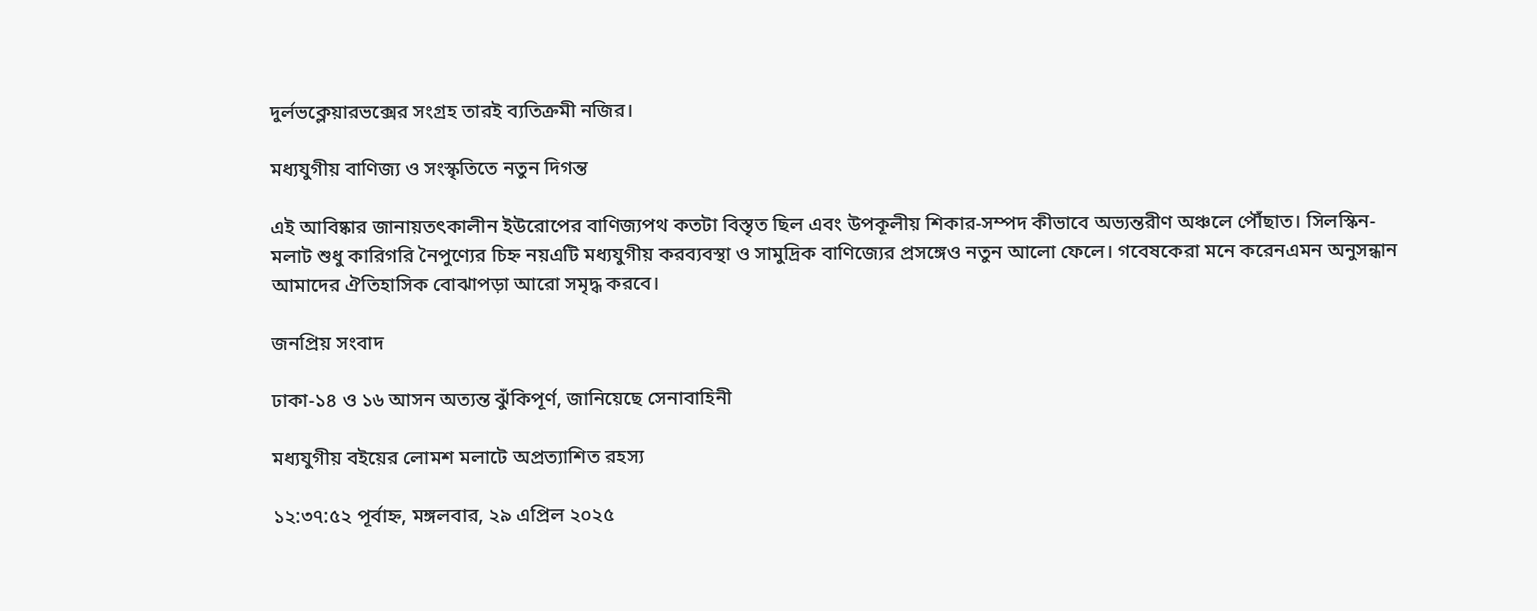দুর্লভক্লেয়ারভক্সের সংগ্রহ তারই ব্যতিক্রমী নজির।

মধ্যযুগীয় বাণিজ্য ও সংস্কৃতিতে নতুন দিগন্ত

এই আবিষ্কার জানায়তৎকালীন ইউরোপের বাণিজ্যপথ কতটা বিস্তৃত ছিল এবং উপকূলীয় শিকার-সম্পদ কীভাবে অভ্যন্তরীণ অঞ্চলে পৌঁছাত। সিলস্কিন-মলাট শুধু কারিগরি নৈপুণ্যের চিহ্ন নয়এটি মধ্যযুগীয় করব্যবস্থা ও সামুদ্রিক বাণিজ্যের প্রসঙ্গেও নতুন আলো ফেলে। গবেষকেরা মনে করেনএমন অনুসন্ধান আমাদের ঐতিহাসিক বোঝাপড়া আরো সমৃদ্ধ করবে।

জনপ্রিয় সংবাদ

ঢাকা-১৪ ও ১৬ আসন অত্যন্ত ঝুঁকিপূর্ণ, জানিয়েছে সেনাবাহিনী

মধ্যযুগীয় বইয়ের লোমশ মলাটে অপ্রত্যাশিত রহস্য

১২:৩৭:৫২ পূর্বাহ্ন, মঙ্গলবার, ২৯ এপ্রিল ২০২৫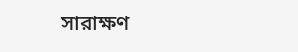সারাক্ষণ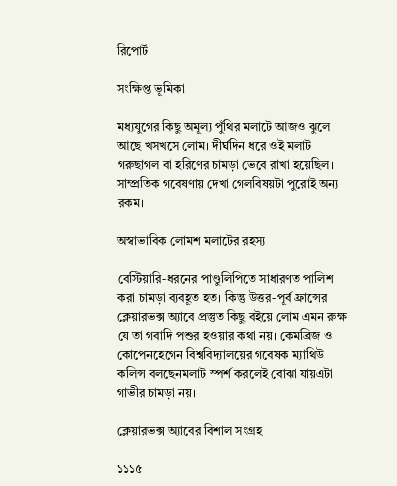রিপোর্ট

সংক্ষিপ্ত ভূমিকা

মধ্যযুগের কিছু অমূল্য পুঁথির মলাটে আজও ঝুলে আছে খসখসে লোম। দীর্ঘদিন ধরে ওই মলাট গরুছাগল বা হরিণের চামড়া ভেবে রাখা হয়েছিল। সাম্প্রতিক গবেষণায় দেখা গেলবিষয়টা পুরোই অন্য রকম।

অস্বাভাবিক লোমশ মলাটের রহস্য

বেস্টিয়ারি-ধরনের পাণ্ডুলিপিতে সাধারণত পালিশ করা চামড়া ব্যবহূত হত। কিন্তু উত্তর-পূর্ব ফ্রান্সের ক্লেয়ারভক্স অ্যাবে প্রস্তুত কিছু বইয়ে লোম এমন রুক্ষ যে তা গবাদি পশুর হওয়ার কথা নয়। কেমব্রিজ ও কোপেনহেগেন বিশ্ববিদ্যালয়ের গবেষক ম্যাথিউ কলিন্স বলছেনমলাট স্পর্শ করলেই বোঝা যায়এটা গাভীর চামড়া নয়।

ক্লেয়ারভক্স অ্যাবের বিশাল সংগ্রহ

১১১৫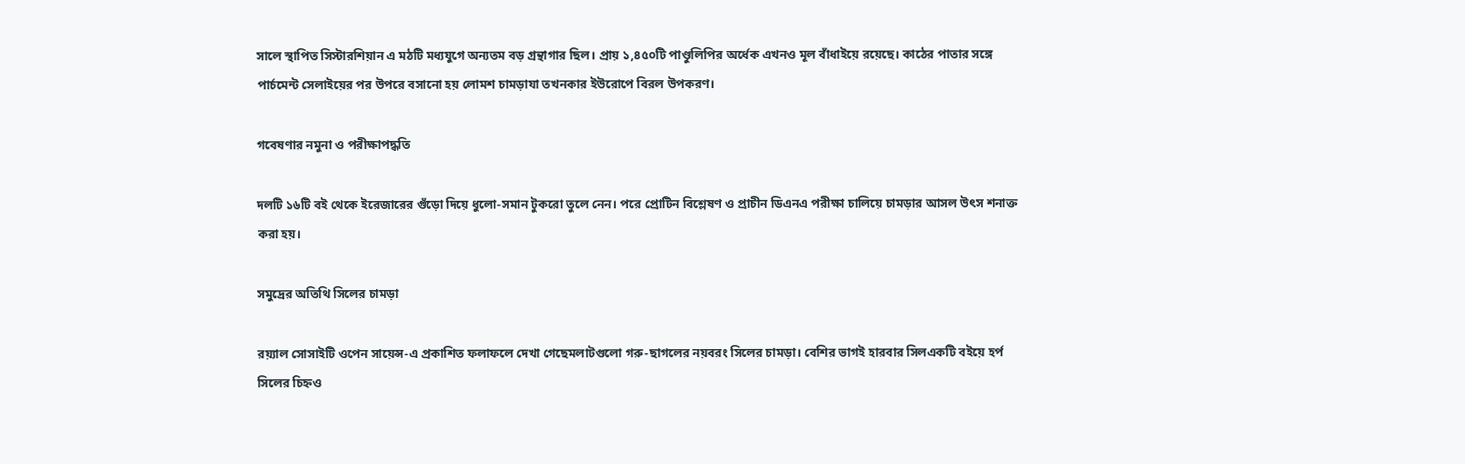সালে স্থাপিত সিস্টারশিয়ান এ মঠটি মধ্যযুগে অন্যতম বড় গ্রন্থাগার ছিল। প্রায় ১,৪৫০টি পাণ্ডুলিপির অর্ধেক এখনও মূল বাঁধাইয়ে রয়েছে। কাঠের পাতার সঙ্গে পার্চমেন্ট সেলাইয়ের পর উপরে বসানো হয় লোমশ চামড়াযা তখনকার ইউরোপে বিরল উপকরণ।

গবেষণার নমুনা ও পরীক্ষাপদ্ধতি

দলটি ১৬টি বই থেকে ইরেজারের গুঁড়ো দিয়ে ধুলো-সমান টুকরো তুলে নেন। পরে প্রোটিন বিশ্লেষণ ও প্রাচীন ডিএনএ পরীক্ষা চালিয়ে চামড়ার আসল উৎস শনাক্ত করা হয়।

সমুদ্রের অতিথি সিলের চামড়া

রয়্যাল সোসাইটি ওপেন সায়েন্স-এ প্রকাশিত ফলাফলে দেখা গেছেমলাটগুলো গরু-ছাগলের নয়বরং সিলের চামড়া। বেশির ভাগই হারবার সিলএকটি বইয়ে হর্প সিলের চিহ্নও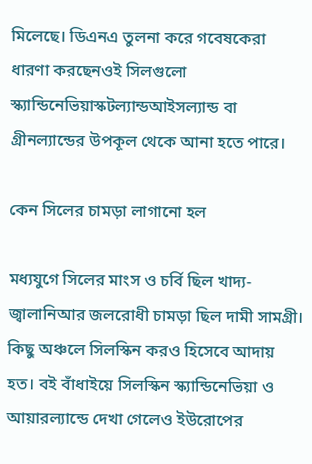মিলেছে। ডিএনএ তুলনা করে গবেষকেরা ধারণা করছেনওই সিলগুলো স্ক্যান্ডিনেভিয়াস্কটল্যান্ডআইসল্যান্ড বা গ্রীনল্যান্ডের উপকূল থেকে আনা হতে পারে।

কেন সিলের চামড়া লাগানো হল

মধ্যযুগে সিলের মাংস ও চর্বি ছিল খাদ্য-জ্বালানিআর জলরোধী চামড়া ছিল দামী সামগ্রী। কিছু অঞ্চলে সিলস্কিন করও হিসেবে আদায় হত। বই বাঁধাইয়ে সিলস্কিন স্ক্যান্ডিনেভিয়া ও আয়ারল্যান্ডে দেখা গেলেও ইউরোপের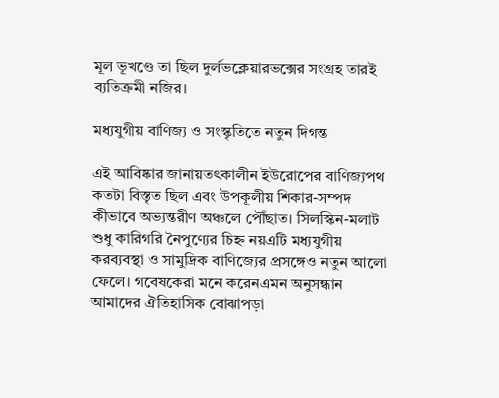মূল ভূখণ্ডে তা ছিল দুর্লভক্লেয়ারভক্সের সংগ্রহ তারই ব্যতিক্রমী নজির।

মধ্যযুগীয় বাণিজ্য ও সংস্কৃতিতে নতুন দিগন্ত

এই আবিষ্কার জানায়তৎকালীন ইউরোপের বাণিজ্যপথ কতটা বিস্তৃত ছিল এবং উপকূলীয় শিকার-সম্পদ কীভাবে অভ্যন্তরীণ অঞ্চলে পৌঁছাত। সিলস্কিন-মলাট শুধু কারিগরি নৈপুণ্যের চিহ্ন নয়এটি মধ্যযুগীয় করব্যবস্থা ও সামুদ্রিক বাণিজ্যের প্রসঙ্গেও নতুন আলো ফেলে। গবেষকেরা মনে করেনএমন অনুসন্ধান আমাদের ঐতিহাসিক বোঝাপড়া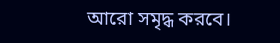আরো সমৃদ্ধ করবে।